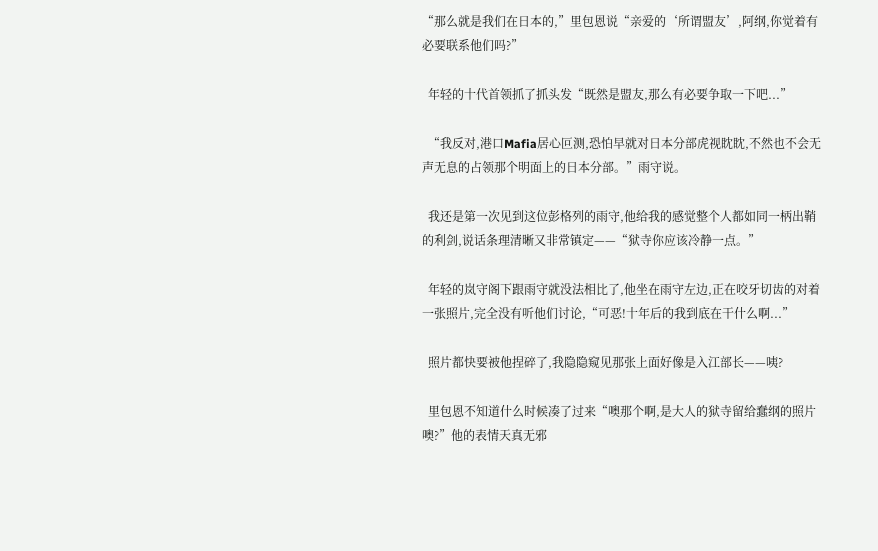“那么就是我们在日本的,”里包恩说“亲爱的‘所谓盟友’,阿纲,你觉着有必要联系他们吗?”

  年轻的十代首领抓了抓头发“既然是盟友,那么有必要争取一下吧...”

  “我反对,港口Mafia居心叵测,恐怕早就对日本分部虎视眈眈,不然也不会无声无息的占领那个明面上的日本分部。”雨守说。

  我还是第一次见到这位彭格列的雨守,他给我的感觉整个人都如同一柄出鞘的利剑,说话条理清晰又非常镇定——“狱寺你应该冷静一点。”

  年轻的岚守阁下跟雨守就没法相比了,他坐在雨守左边,正在咬牙切齿的对着一张照片,完全没有听他们讨论,“可恶!十年后的我到底在干什么啊...”

  照片都快要被他捏碎了,我隐隐窥见那张上面好像是入江部长——咦?

  里包恩不知道什么时候凑了过来“噢那个啊,是大人的狱寺留给蠢纲的照片噢?”他的表情天真无邪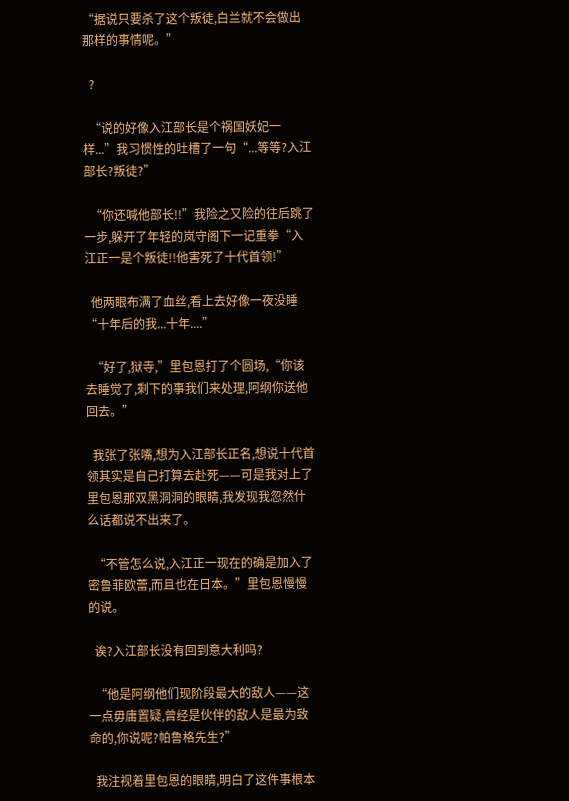“据说只要杀了这个叛徒,白兰就不会做出那样的事情呢。”

  ?

  “说的好像入江部长是个祸国妖妃一样...”我习惯性的吐槽了一句“...等等?入江部长?叛徒?”

  “你还喊他部长!!”我险之又险的往后跳了一步,躲开了年轻的岚守阁下一记重拳“入江正一是个叛徒!!他害死了十代首领!”

  他两眼布满了血丝,看上去好像一夜没睡“十年后的我...十年....”

  “好了,狱寺,”里包恩打了个圆场,“你该去睡觉了,剩下的事我们来处理,阿纲你送他回去。”

  我张了张嘴,想为入江部长正名,想说十代首领其实是自己打算去赴死——可是我对上了里包恩那双黑洞洞的眼睛,我发现我忽然什么话都说不出来了。

  “不管怎么说,入江正一现在的确是加入了密鲁菲欧蕾,而且也在日本。”里包恩慢慢的说。

  诶?入江部长没有回到意大利吗?

  “他是阿纲他们现阶段最大的敌人——这一点毋庸置疑,曾经是伙伴的敌人是最为致命的,你说呢?帕鲁格先生?”

  我注视着里包恩的眼睛,明白了这件事根本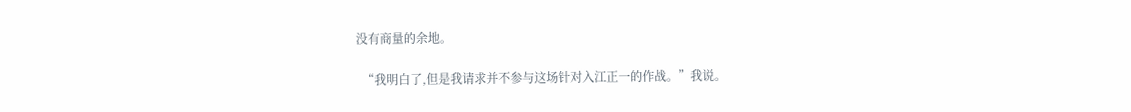没有商量的余地。

  “我明白了,但是我请求并不参与这场针对入江正一的作战。”我说。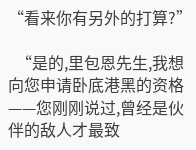“看来你有另外的打算?”

  “是的,里包恩先生,我想向您申请卧底港黑的资格——您刚刚说过,曾经是伙伴的敌人才最致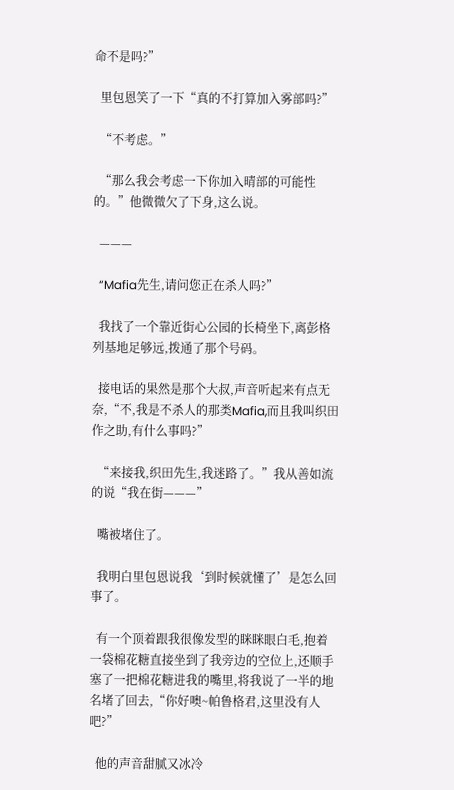命不是吗?”

  里包恩笑了一下“真的不打算加入雾部吗?”

  “不考虑。”

  “那么我会考虑一下你加入晴部的可能性的。”他微微欠了下身,这么说。

  ———

  “Mafia先生,请问您正在杀人吗?”

  我找了一个靠近街心公园的长椅坐下,离彭格列基地足够远,拨通了那个号码。

  接电话的果然是那个大叔,声音听起来有点无奈,“不,我是不杀人的那类Mafia,而且我叫织田作之助,有什么事吗?”

  “来接我,织田先生,我迷路了。”我从善如流的说“我在街———”

  嘴被堵住了。

  我明白里包恩说我‘到时候就懂了’是怎么回事了。

  有一个顶着跟我很像发型的眯眯眼白毛,抱着一袋棉花糖直接坐到了我旁边的空位上,还顺手塞了一把棉花糖进我的嘴里,将我说了一半的地名堵了回去,“你好噢~帕鲁格君,这里没有人吧?”

  他的声音甜腻又冰冷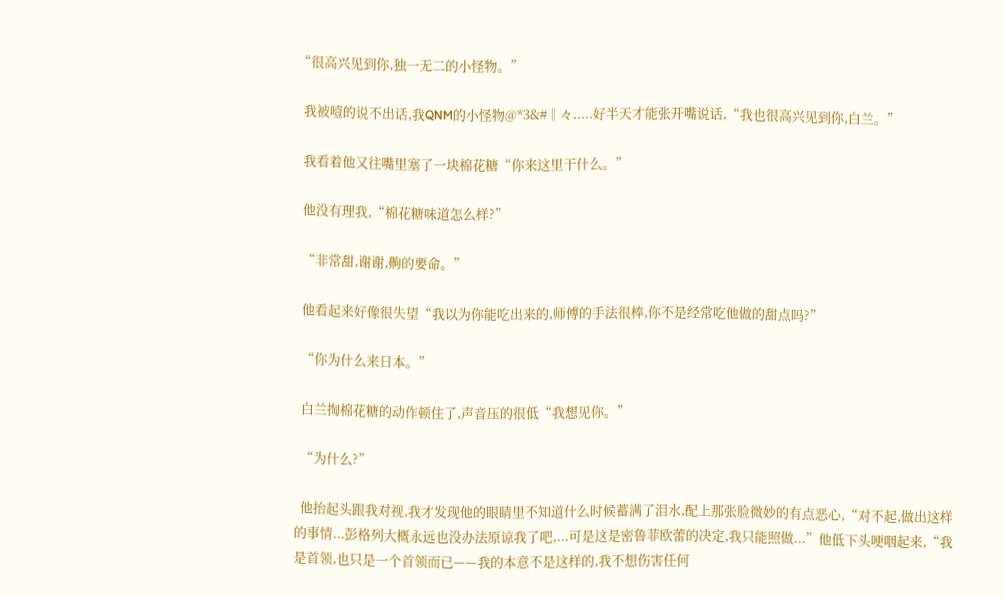“很高兴见到你,独一无二的小怪物。”

  我被噎的说不出话,我QNM的小怪物@*3&#‖々.....好半天才能张开嘴说话,“我也很高兴见到你,白兰。”

  我看着他又往嘴里塞了一块棉花糖“你来这里干什么。”

  他没有理我,“棉花糖味道怎么样?”

  “非常甜,谢谢,齁的要命。”

  他看起来好像很失望“我以为你能吃出来的,师傅的手法很棒,你不是经常吃他做的甜点吗?”

  “你为什么来日本。”

  白兰掏棉花糖的动作顿住了,声音压的很低“我想见你。”

  “为什么?”

  他抬起头跟我对视,我才发现他的眼睛里不知道什么时候蓄满了泪水,配上那张脸微妙的有点恶心,“对不起,做出这样的事情...彭格列大概永远也没办法原谅我了吧,...可是这是密鲁菲欧蕾的决定,我只能照做...”他低下头哽咽起来,“我是首领,也只是一个首领而已——我的本意不是这样的,我不想伤害任何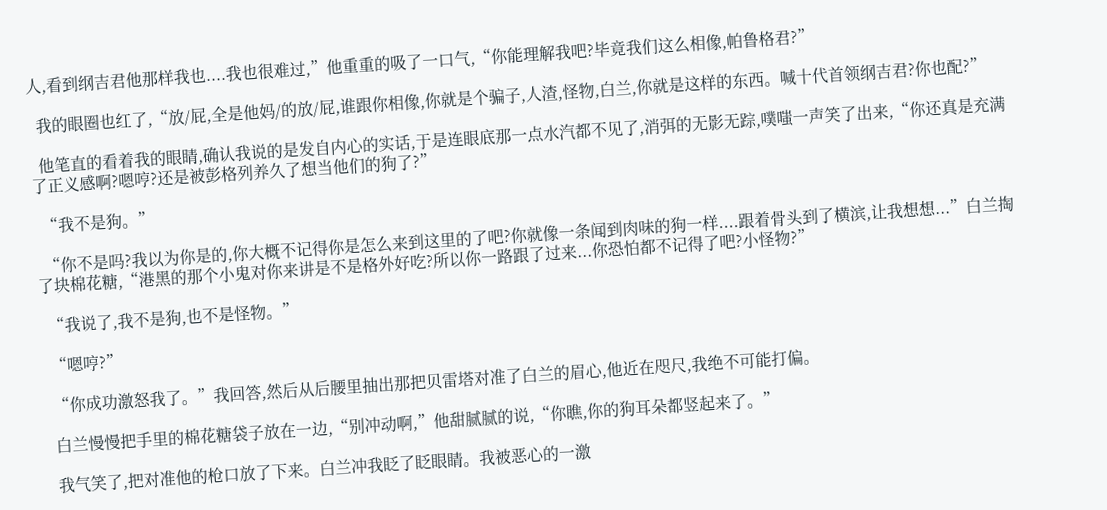人,看到纲吉君他那样我也....我也很难过,”他重重的吸了一口气,“你能理解我吧?毕竟我们这么相像,帕鲁格君?”

  我的眼圈也红了,“放/屁,全是他妈/的放/屁,谁跟你相像,你就是个骗子,人渣,怪物,白兰,你就是这样的东西。喊十代首领纲吉君?你也配?”

  他笔直的看着我的眼睛,确认我说的是发自内心的实话,于是连眼底那一点水汽都不见了,消弭的无影无踪,噗嗤一声笑了出来,“你还真是充满了正义感啊?嗯哼?还是被彭格列养久了想当他们的狗了?”

  “我不是狗。”

  “你不是吗?我以为你是的,你大概不记得你是怎么来到这里的了吧?你就像一条闻到肉味的狗一样....跟着骨头到了横滨,让我想想...”白兰掏了块棉花糖,“港黑的那个小鬼对你来讲是不是格外好吃?所以你一路跟了过来...你恐怕都不记得了吧?小怪物?”

  “我说了,我不是狗,也不是怪物。”

  “嗯哼?”

  “你成功激怒我了。”我回答,然后从后腰里抽出那把贝雷塔对准了白兰的眉心,他近在咫尺,我绝不可能打偏。

  白兰慢慢把手里的棉花糖袋子放在一边,“别冲动啊,”他甜腻腻的说,“你瞧,你的狗耳朵都竖起来了。”

  我气笑了,把对准他的枪口放了下来。白兰冲我眨了眨眼睛。我被恶心的一激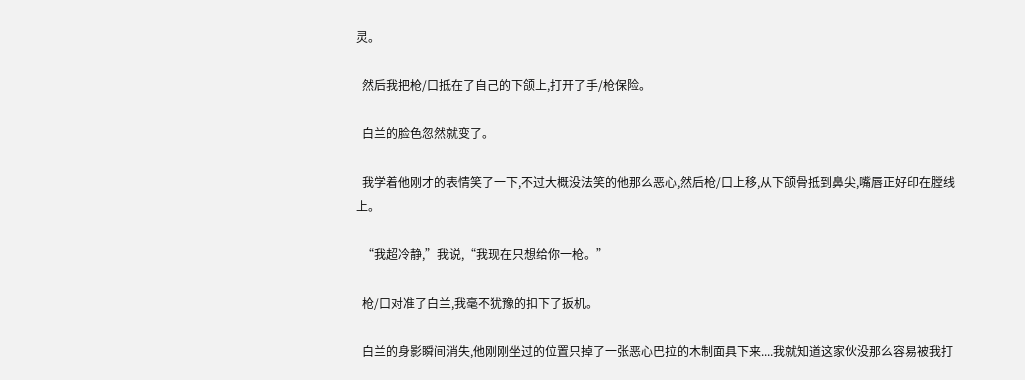灵。

  然后我把枪/口抵在了自己的下颌上,打开了手/枪保险。

  白兰的脸色忽然就变了。

  我学着他刚才的表情笑了一下,不过大概没法笑的他那么恶心,然后枪/口上移,从下颌骨抵到鼻尖,嘴唇正好印在膛线上。

  “我超冷静,”我说,“我现在只想给你一枪。”

  枪/口对准了白兰,我毫不犹豫的扣下了扳机。

  白兰的身影瞬间消失,他刚刚坐过的位置只掉了一张恶心巴拉的木制面具下来....我就知道这家伙没那么容易被我打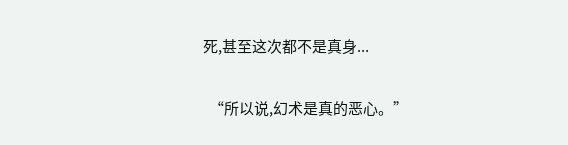死,甚至这次都不是真身...

  “所以说,幻术是真的恶心。”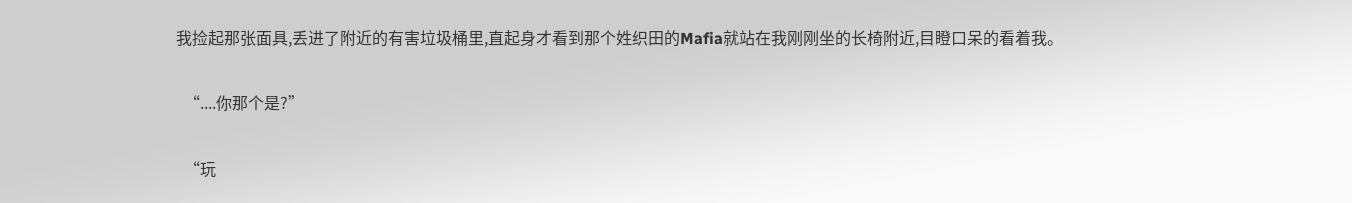我捡起那张面具,丢进了附近的有害垃圾桶里,直起身才看到那个姓织田的Mafia就站在我刚刚坐的长椅附近,目瞪口呆的看着我。

  “....你那个是?”

  “玩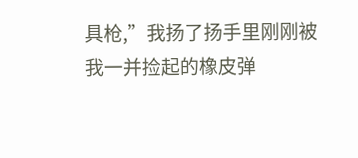具枪,”我扬了扬手里刚刚被我一并捡起的橡皮弹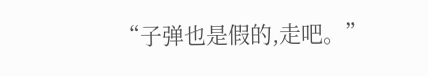“子弹也是假的,走吧。”